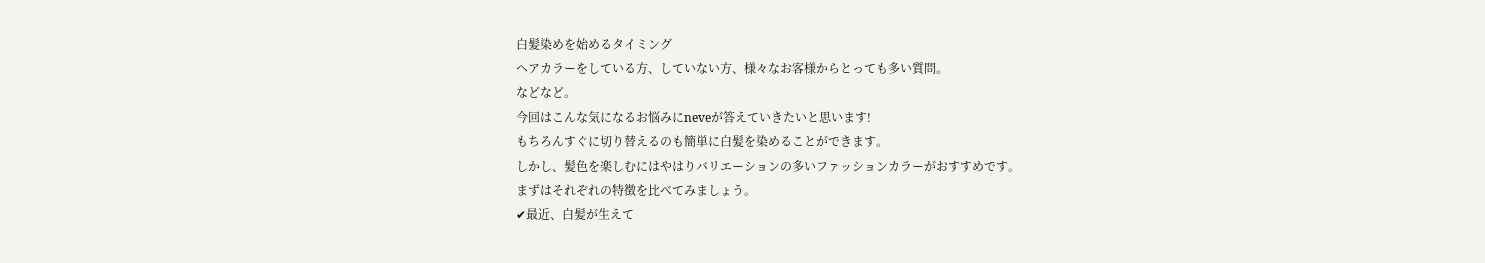白髪染めを始めるタイミング
ヘアカラーをしている方、していない方、様々なお客様からとっても多い質問。
などなど。
今回はこんな気になるお悩みにneveが答えていきたいと思います!
もちろんすぐに切り替えるのも簡単に白髪を染めることができます。
しかし、髪色を楽しむにはやはりバリエーションの多いファッションカラーがおすすめです。
まずはそれぞれの特徴を比べてみましょう。
✔最近、白髪が生えて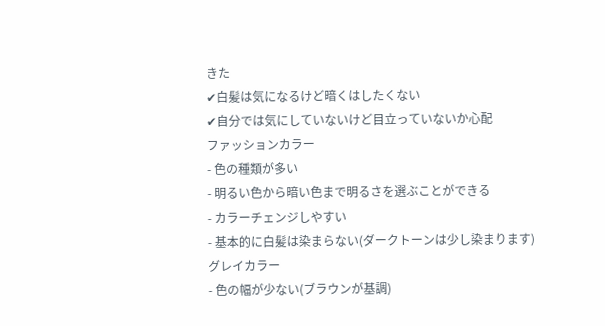きた
✔白髪は気になるけど暗くはしたくない
✔自分では気にしていないけど目立っていないか心配
ファッションカラー
- 色の種類が多い
- 明るい色から暗い色まで明るさを選ぶことができる
- カラーチェンジしやすい
- 基本的に白髪は染まらない(ダークトーンは少し染まります)
グレイカラー
- 色の幅が少ない(ブラウンが基調)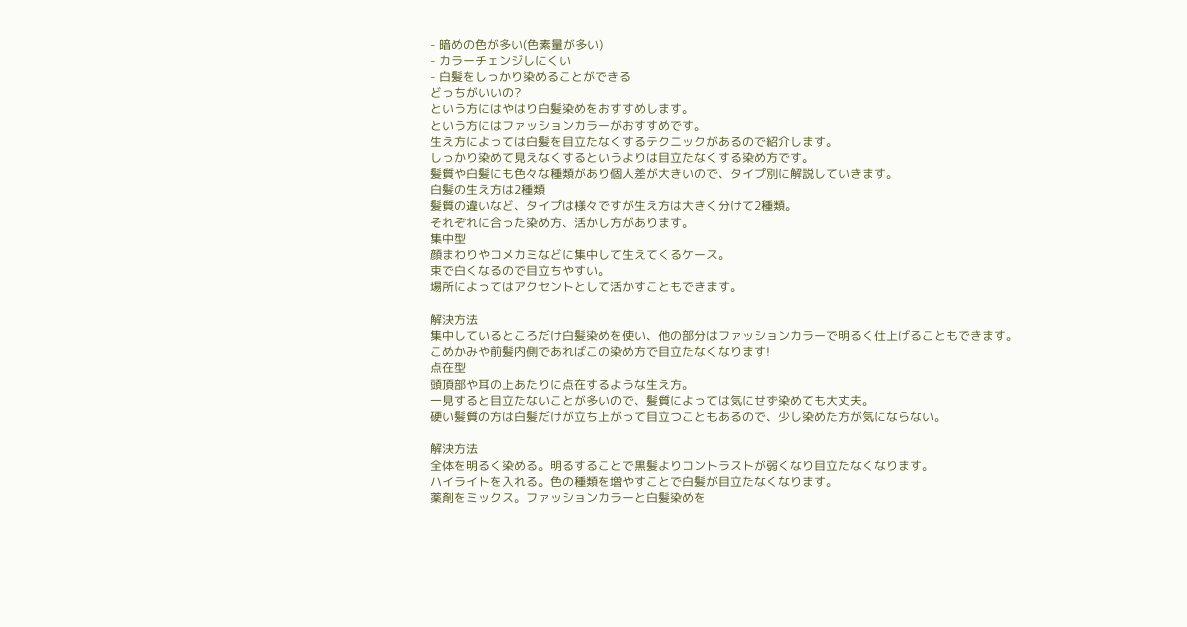- 暗めの色が多い(色素量が多い)
- カラーチェンジしにくい
- 白髪をしっかり染めることができる
どっちがいいの?
という方にはやはり白髪染めをおすすめします。
という方にはファッションカラーがおすすめです。
生え方によっては白髪を目立たなくするテクニックがあるので紹介します。
しっかり染めて見えなくするというよりは目立たなくする染め方です。
髪質や白髪にも色々な種類があり個人差が大きいので、タイプ別に解説していきます。
白髪の生え方は2種類
髪質の違いなど、タイプは様々ですが生え方は大きく分けて2種類。
それぞれに合った染め方、活かし方があります。
集中型
顔まわりやコメカミなどに集中して生えてくるケース。
束で白くなるので目立ちやすい。
場所によってはアクセントとして活かすこともできます。

解決方法
集中しているところだけ白髪染めを使い、他の部分はファッションカラーで明るく仕上げることもできます。
こめかみや前髪内側であればこの染め方で目立たなくなります!
点在型
頭頂部や耳の上あたりに点在するような生え方。
一見すると目立たないことが多いので、髪質によっては気にせず染めても大丈夫。
硬い髪質の方は白髪だけが立ち上がって目立つこともあるので、少し染めた方が気にならない。

解決方法
全体を明るく染める。明るすることで黒髪よりコントラストが弱くなり目立たなくなります。
ハイライトを入れる。色の種類を増やすことで白髪が目立たなくなります。
薬剤をミックス。ファッションカラーと白髪染めを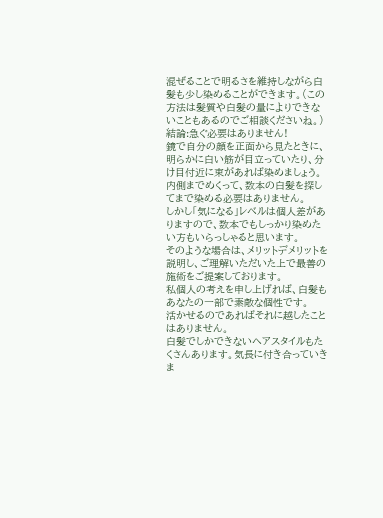混ぜることで明るさを維持しながら白髪も少し染めることができます。(この方法は髪質や白髪の量によりできないこともあるのでご相談くださいね。)
結論:急ぐ必要はありません!
鏡で自分の顔を正面から見たときに、明らかに白い筋が目立っていたり、分け目付近に束があれば染めましょう。
内側までめくって、数本の白髪を探してまで染める必要はありません。
しかし「気になる」レベルは個人差がありますので、数本でもしっかり染めたい方もいらっしゃると思います。
そのような場合は、メリットデメリットを説明し、ご理解いただいた上で最善の施術をご提案しております。
私個人の考えを申し上げれば、白髪もあなたの一部で素敵な個性です。
活かせるのであればそれに越したことはありません。
白髪でしかできないヘアスタイルもたくさんあります。気長に付き合っていきま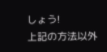しょう!
上記の方法以外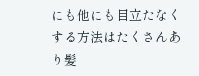にも他にも目立たなくする方法はたくさんあり髪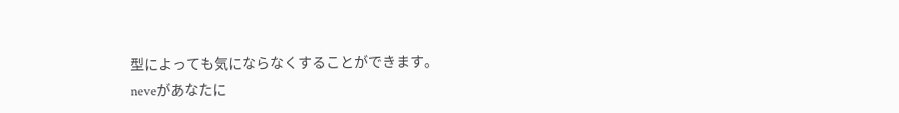型によっても気にならなくすることができます。
neveがあなたに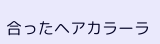合ったヘアカラーラ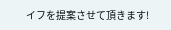イフを提案させて頂きます!